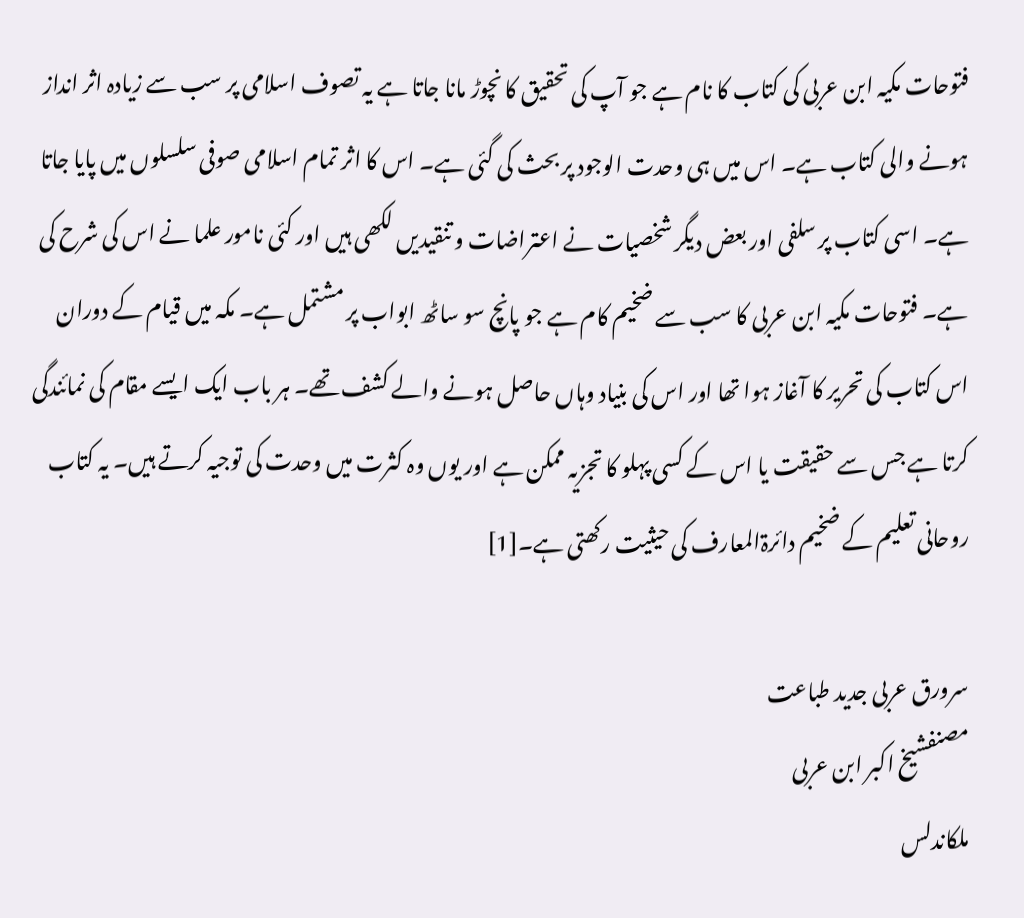فتوحات مکیہ ابن عربی کی کتاب کا نام ہے جو آپ کی تحقیق کا نچوڑ مانا جاتا ہے یہ تصوف اسلامی پر سب سے زیادہ اثر انداز ہونے والی کتاب ہے۔ اس میں ہی وحدت الوجود پر بحث کی گئی ہے۔ اس کا اثر تمام اسلامی صوفی سلسلوں میں پایا جاتا ہے۔ اسی کتاب پر سلفی اور بعض دیگر شخصیات نے اعتراضات و تنقیدیں لکھی ہیں اور کئی نامور علما نے اس کی شرح کی ہے۔ فتوحات مکیہ ابن عربی کا سب سے ضخیم کام ہے جو پانچ سو ساٹھ ابواب پر مشتمل ہے۔ مکہ میں قیام کے دوران اس کتاب کی تحریر کا آغاز ہوا تھا اور اس کی بنیاد وہاں حاصل ہونے والے کشف تھے۔ ہر باب ایک ایسے مقام کی نمائندگی کرتا ہے جس سے حقیقت یا اس کے کسی پہلو کا تجزیہ ممکن ہے اور یوں وہ کثرت میں وحدت کی توجیہ کرتے ہیں۔ یہ کتاب روحانی تعلیم کے ضخیم دائرۃالمعارف کی حیثیت رکھتی ہے۔[1]

سرورق عربی جدید طباعت
مصنفشیخ اکبر ابن عربی
ملکاندلس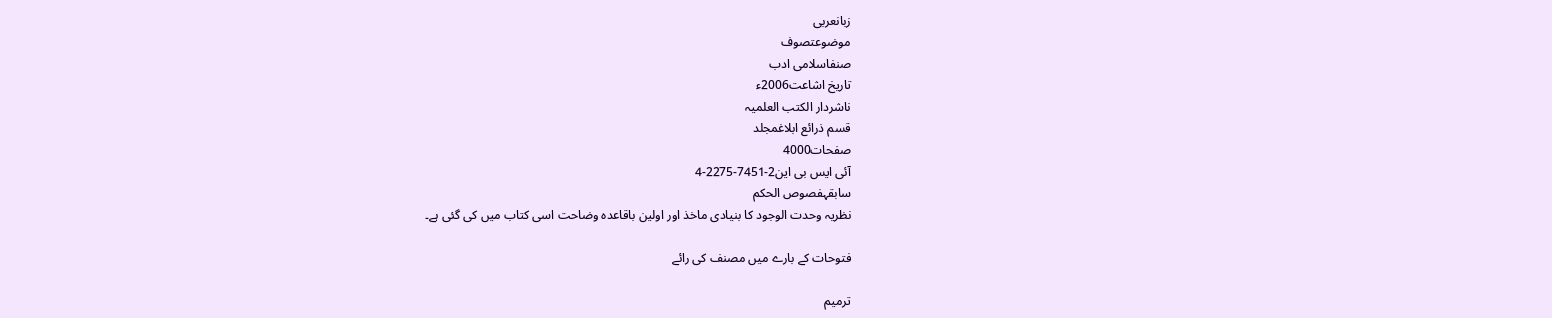زبانعربی
موضوعتصوف
صنفاسلامی ادب
تاریخ اشاعت2006ء
ناشردار الكتب العلميہ
قسم ذرائع ابلاغمجلد
صفحات4000
آئی ایس بی این2-7451-2275-4
سابقہفصوص الحکم
نظریہ وحدت الوجود کا بنیادی ماخذ اور اولین باقاعدہ وضاحت اسی کتاب میں کی گئی ہے۔

فتوحات کے بارے میں مصنف کی رائے

ترمیم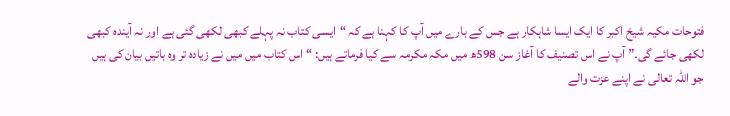فتوحات مکیہ شیخ اکبر کا ایک ایسا شاہکار ہے جس کے بارے میں آپ کا کہنا ہے کہ “ایسی کتاب نہ پہلے کبھی لکھی گئی ہے اور نہ آیندہ کبھی لکھی جائے گی۔” آپ نے اس تصنیف کا آغاز سن 598ھ میں مکہ مکرمہ سے کیا فرماتے ہیں: “اس کتاب میں میں نے زیادہ تر وہ باتیں بیان کی ہیں جو اللہ تعالی نے اپنے عزت والے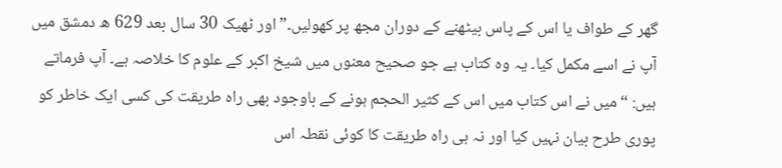گھر کے طواف یا اس کے پاس بیٹھنے کے دوران مجھ پر کھولیں۔” اور ٹھیک 30 سال بعد 629 ھ دمشق میں آپ نے اسے مکمل کیا۔ یہ وہ کتاب ہے جو صحیح معنوں میں شیخ اکبر کے علوم کا خلاصہ ہے۔ آپ فرماتے ہیں: “میں نے اس کتاب میں اس کے کثیر الحجم ہونے کے باوجود بھی راہ طریقت کی کسی ایک خاطر کو پوری طرح بیان نہیں کیا اور نہ ہی راہ طریقت کا کوئی نقطہ اس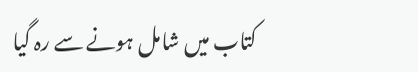کتاب میں شامل ہونے سے رہ گیا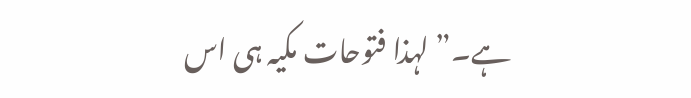ہے۔” لہذا فتوحات مکیہ ہی اس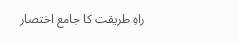راہِ طریقت کا جامع اختصار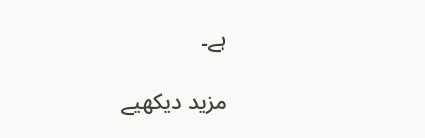ہے۔

مزید دیکھیے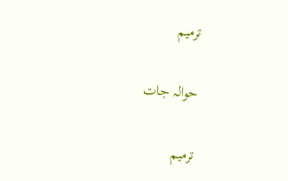ترمیم

حوالہ جات

ترمیم